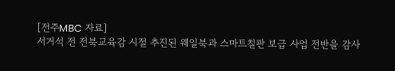[전주MBC 자료]
서거석 전 전북교육감 시절 추진된 웨일북과 스마트칠판 보급 사업 전반을 감사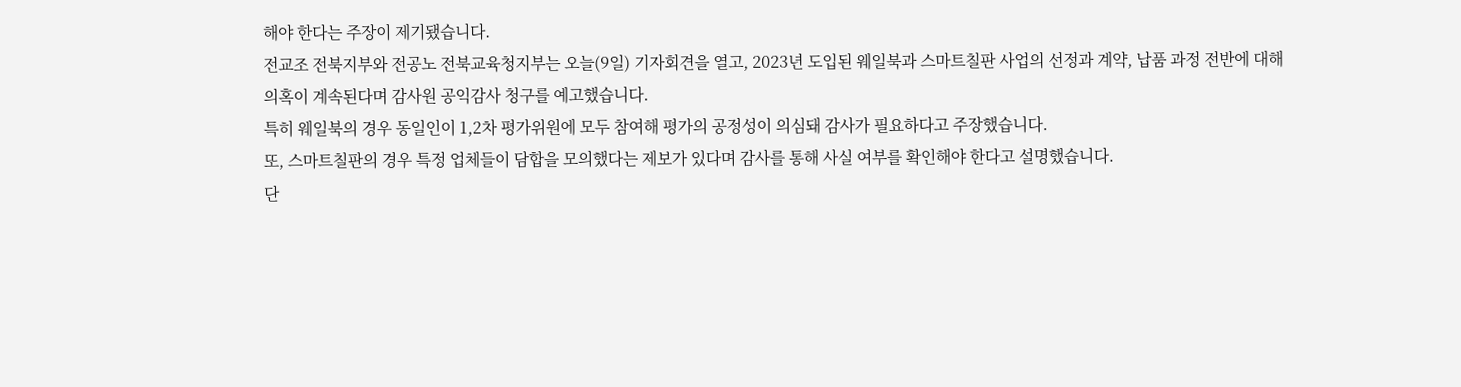해야 한다는 주장이 제기됐습니다.
전교조 전북지부와 전공노 전북교육청지부는 오늘(9일) 기자회견을 열고, 2023년 도입된 웨일북과 스마트칠판 사업의 선정과 계약, 납품 과정 전반에 대해 의혹이 계속된다며 감사원 공익감사 청구를 예고했습니다.
특히 웨일북의 경우 동일인이 1,2차 평가위원에 모두 참여해 평가의 공정성이 의심돼 감사가 필요하다고 주장했습니다.
또, 스마트칠판의 경우 특정 업체들이 담합을 모의했다는 제보가 있다며 감사를 통해 사실 여부를 확인해야 한다고 설명했습니다.
단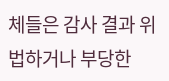체들은 감사 결과 위법하거나 부당한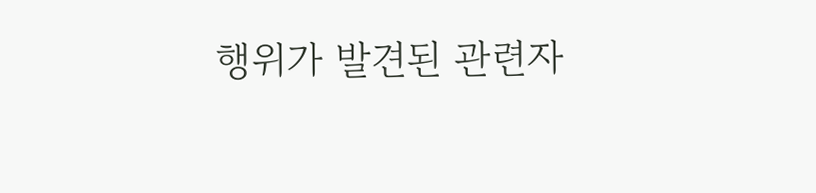행위가 발견된 관련자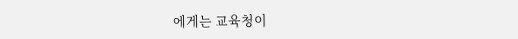에게는 교육청이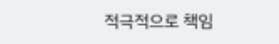적극적으로 책임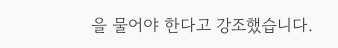을 물어야 한다고 강조했습니다.